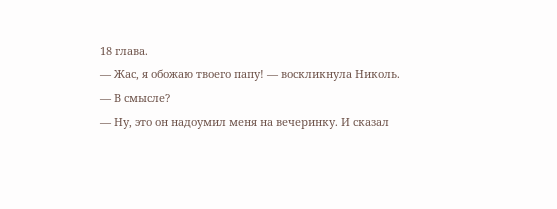18 глава.
— Жас, я обожаю твоего папу! — воскликнула Николь.
— В смысле?
— Ну, это он надоумил меня на вечеринку. И сказал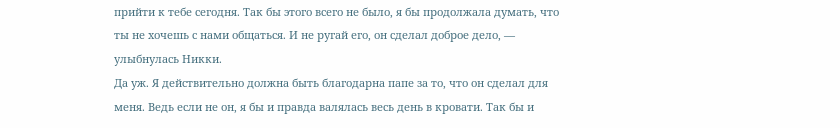прийти к тебе сегодня. Так бы этого всего не было, я бы продолжала думать, что ты не хочешь с нами общаться. И не ругай его, он сделал доброе дело, — улыбнулась Никки.
Да уж. Я действительно должна быть благодарна папе за то, что он сделал для меня. Ведь если не он, я бы и правда валялась весь день в кровати. Так бы и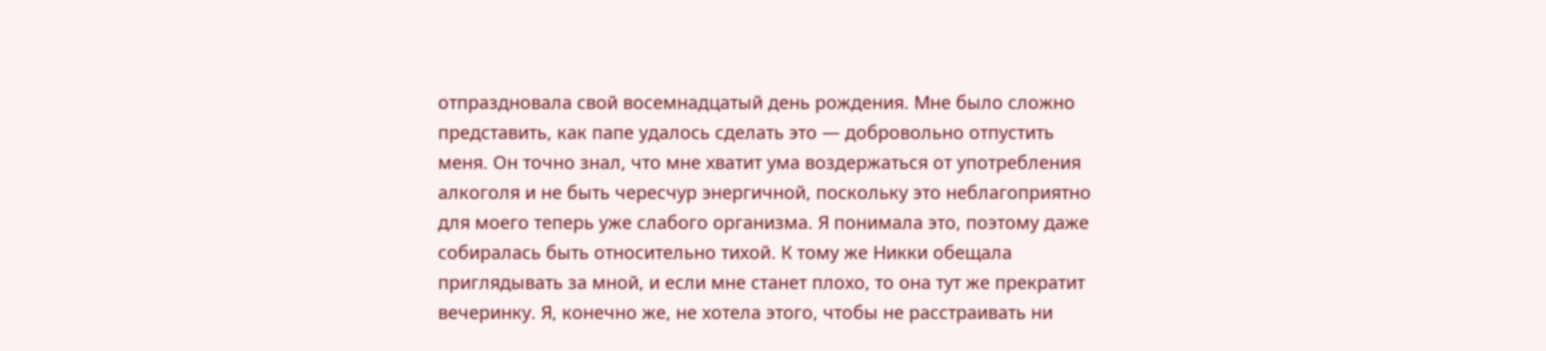отпраздновала свой восемнадцатый день рождения. Мне было сложно представить, как папе удалось сделать это — добровольно отпустить меня. Он точно знал, что мне хватит ума воздержаться от употребления алкоголя и не быть чересчур энергичной, поскольку это неблагоприятно для моего теперь уже слабого организма. Я понимала это, поэтому даже собиралась быть относительно тихой. К тому же Никки обещала приглядывать за мной, и если мне станет плохо, то она тут же прекратит вечеринку. Я, конечно же, не хотела этого, чтобы не расстраивать ни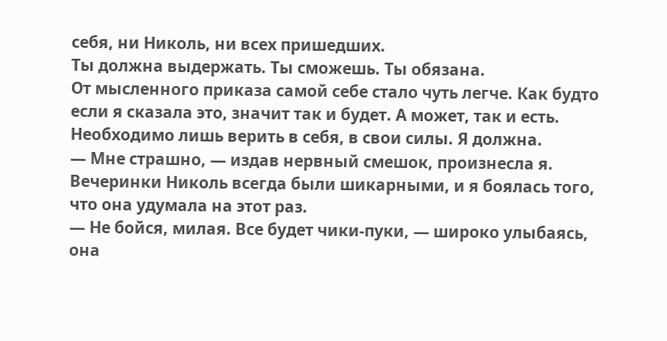себя, ни Николь, ни всех пришедших.
Ты должна выдержать. Ты сможешь. Ты обязана.
От мысленного приказа самой себе стало чуть легче. Как будто если я сказала это, значит так и будет. А может, так и есть. Необходимо лишь верить в себя, в свои силы. Я должна.
— Мне страшно, — издав нервный смешок, произнесла я. Вечеринки Николь всегда были шикарными, и я боялась того, что она удумала на этот раз.
— Не бойся, милая. Все будет чики-пуки, — широко улыбаясь, она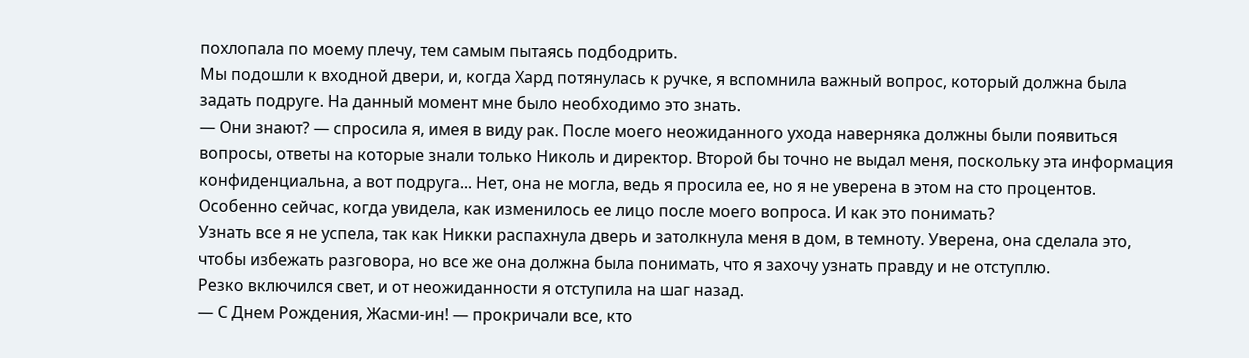похлопала по моему плечу, тем самым пытаясь подбодрить.
Мы подошли к входной двери, и, когда Хард потянулась к ручке, я вспомнила важный вопрос, который должна была задать подруге. На данный момент мне было необходимо это знать.
— Они знают? — спросила я, имея в виду рак. После моего неожиданного ухода наверняка должны были появиться вопросы, ответы на которые знали только Николь и директор. Второй бы точно не выдал меня, поскольку эта информация конфиденциальна, а вот подруга... Нет, она не могла, ведь я просила ее, но я не уверена в этом на сто процентов. Особенно сейчас, когда увидела, как изменилось ее лицо после моего вопроса. И как это понимать?
Узнать все я не успела, так как Никки распахнула дверь и затолкнула меня в дом, в темноту. Уверена, она сделала это, чтобы избежать разговора, но все же она должна была понимать, что я захочу узнать правду и не отступлю.
Резко включился свет, и от неожиданности я отступила на шаг назад.
— С Днем Рождения, Жасми-ин! — прокричали все, кто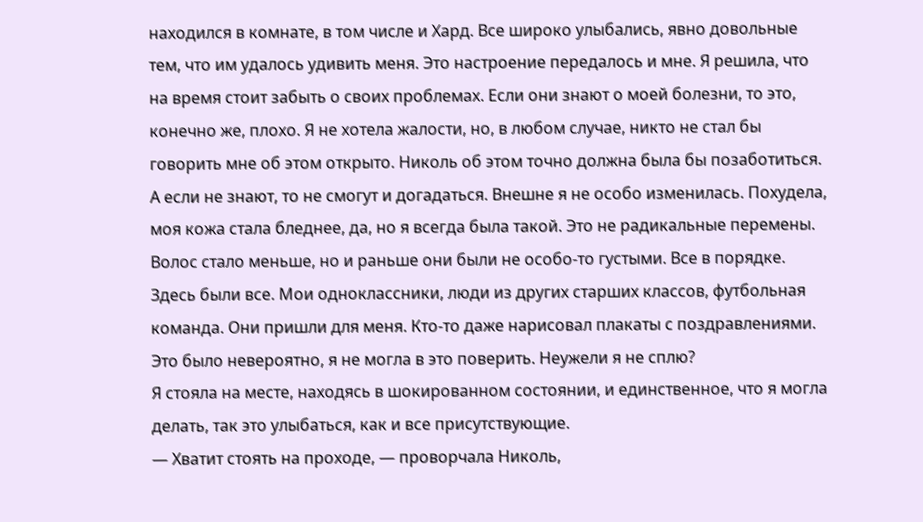находился в комнате, в том числе и Хард. Все широко улыбались, явно довольные тем, что им удалось удивить меня. Это настроение передалось и мне. Я решила, что на время стоит забыть о своих проблемах. Если они знают о моей болезни, то это, конечно же, плохо. Я не хотела жалости, но, в любом случае, никто не стал бы говорить мне об этом открыто. Николь об этом точно должна была бы позаботиться. А если не знают, то не смогут и догадаться. Внешне я не особо изменилась. Похудела, моя кожа стала бледнее, да, но я всегда была такой. Это не радикальные перемены. Волос стало меньше, но и раньше они были не особо-то густыми. Все в порядке.
Здесь были все. Мои одноклассники, люди из других старших классов, футбольная команда. Они пришли для меня. Кто-то даже нарисовал плакаты с поздравлениями. Это было невероятно, я не могла в это поверить. Неужели я не сплю?
Я стояла на месте, находясь в шокированном состоянии, и единственное, что я могла делать, так это улыбаться, как и все присутствующие.
— Хватит стоять на проходе, — проворчала Николь,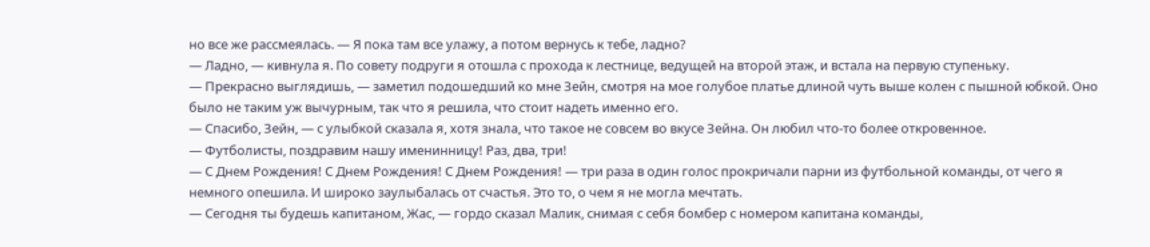но все же рассмеялась. — Я пока там все улажу, а потом вернусь к тебе, ладно?
— Ладно, — кивнула я. По совету подруги я отошла с прохода к лестнице, ведущей на второй этаж, и встала на первую ступеньку.
— Прекрасно выглядишь, — заметил подошедший ко мне Зейн, смотря на мое голубое платье длиной чуть выше колен с пышной юбкой. Оно было не таким уж вычурным, так что я решила, что стоит надеть именно его.
— Спасибо, Зейн, — с улыбкой сказала я, хотя знала, что такое не совсем во вкусе Зейна. Он любил что-то более откровенное.
— Футболисты, поздравим нашу именинницу! Раз, два, три!
— С Днем Рождения! С Днем Рождения! С Днем Рождения! — три раза в один голос прокричали парни из футбольной команды, от чего я немного опешила. И широко заулыбалась от счастья. Это то, о чем я не могла мечтать.
— Сегодня ты будешь капитаном, Жас, — гордо сказал Малик, снимая с себя бомбер с номером капитана команды,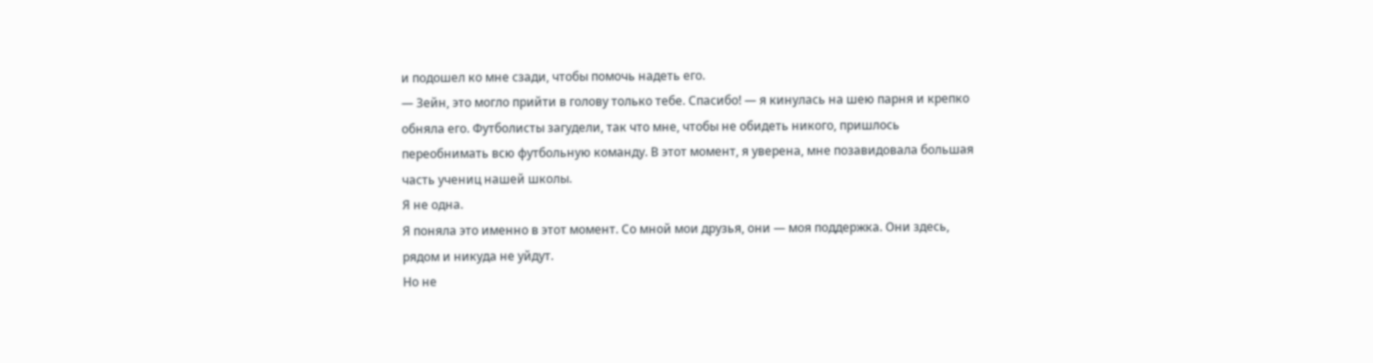и подошел ко мне сзади, чтобы помочь надеть его.
— Зейн, это могло прийти в голову только тебе. Спасибо! — я кинулась на шею парня и крепко обняла его. Футболисты загудели, так что мне, чтобы не обидеть никого, пришлось переобнимать всю футбольную команду. В этот момент, я уверена, мне позавидовала большая часть учениц нашей школы.
Я не одна.
Я поняла это именно в этот момент. Со мной мои друзья, они — моя поддержка. Они здесь, рядом и никуда не уйдут.
Но не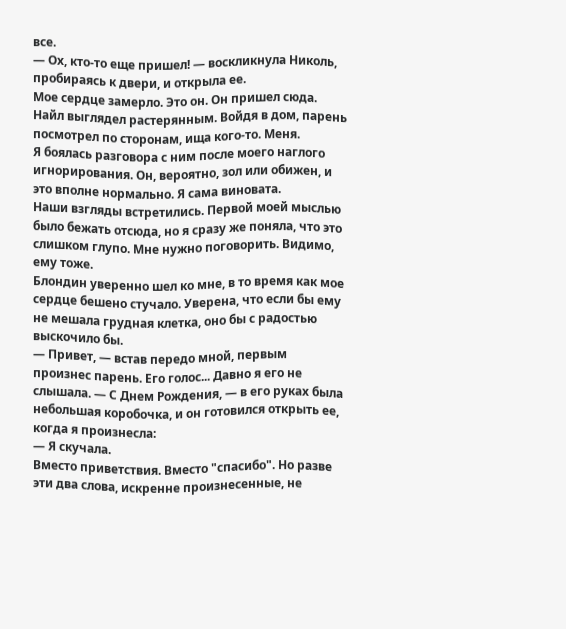все.
— Ох, кто-то еще пришел! — воскликнула Николь, пробираясь к двери, и открыла ее.
Мое сердце замерло. Это он. Он пришел сюда.
Найл выглядел растерянным. Войдя в дом, парень посмотрел по сторонам, ища кого-то. Меня.
Я боялась разговора с ним после моего наглого игнорирования. Он, вероятно, зол или обижен, и это вполне нормально. Я сама виновата.
Наши взгляды встретились. Первой моей мыслью было бежать отсюда, но я сразу же поняла, что это слишком глупо. Мне нужно поговорить. Видимо, ему тоже.
Блондин уверенно шел ко мне, в то время как мое сердце бешено стучало. Уверена, что если бы ему не мешала грудная клетка, оно бы с радостью выскочило бы.
— Привет, — встав передо мной, первым произнес парень. Его голос... Давно я его не слышала. — С Днем Рождения, — в его руках была небольшая коробочка, и он готовился открыть ее, когда я произнесла:
— Я скучала.
Вместо приветствия. Вместо "спасибо". Но разве эти два слова, искренне произнесенные, не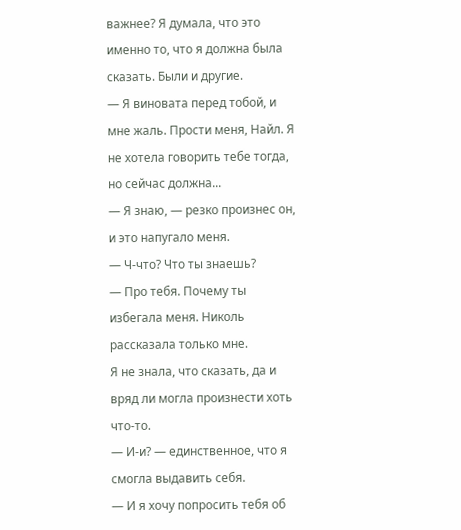важнее? Я думала, что это именно то, что я должна была сказать. Были и другие.
— Я виновата перед тобой, и мне жаль. Прости меня, Найл. Я не хотела говорить тебе тогда, но сейчас должна...
— Я знаю, — резко произнес он, и это напугало меня.
— Ч-что? Что ты знаешь?
— Про тебя. Почему ты избегала меня. Николь рассказала только мне.
Я не знала, что сказать, да и вряд ли могла произнести хоть что-то.
— И-и? — единственное, что я смогла выдавить себя.
— И я хочу попросить тебя об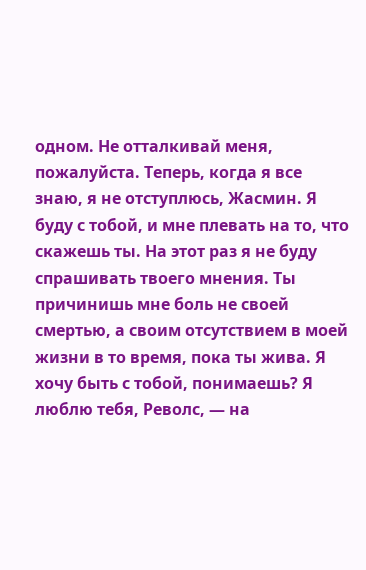одном. Не отталкивай меня, пожалуйста. Теперь, когда я все знаю, я не отступлюсь, Жасмин. Я буду с тобой, и мне плевать на то, что скажешь ты. На этот раз я не буду спрашивать твоего мнения. Ты причинишь мне боль не своей смертью, а своим отсутствием в моей жизни в то время, пока ты жива. Я хочу быть с тобой, понимаешь? Я люблю тебя, Револс, — на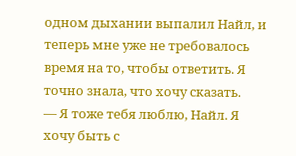одном дыхании выпалил Найл, и теперь мне уже не требовалось время на то, чтобы ответить. Я точно знала, что хочу сказать.
— Я тоже тебя люблю, Найл. Я хочу быть с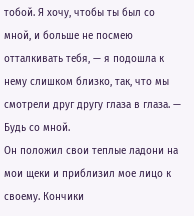тобой. Я хочу, чтобы ты был со мной, и больше не посмею отталкивать тебя, — я подошла к нему слишком близко, так, что мы смотрели друг другу глаза в глаза. — Будь со мной.
Он положил свои теплые ладони на мои щеки и приблизил мое лицо к своему. Кончики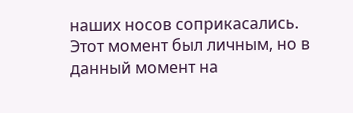наших носов соприкасались. Этот момент был личным, но в данный момент на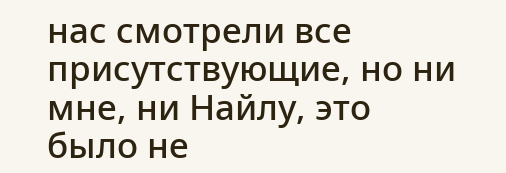нас смотрели все присутствующие, но ни мне, ни Найлу, это было не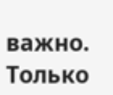важно. Только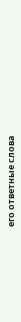его ответные слова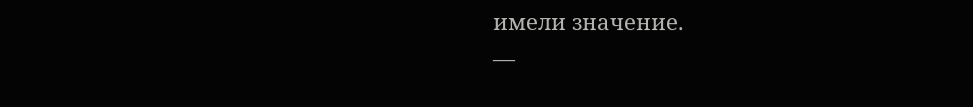имели значение.
—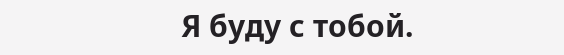Я буду с тобой.